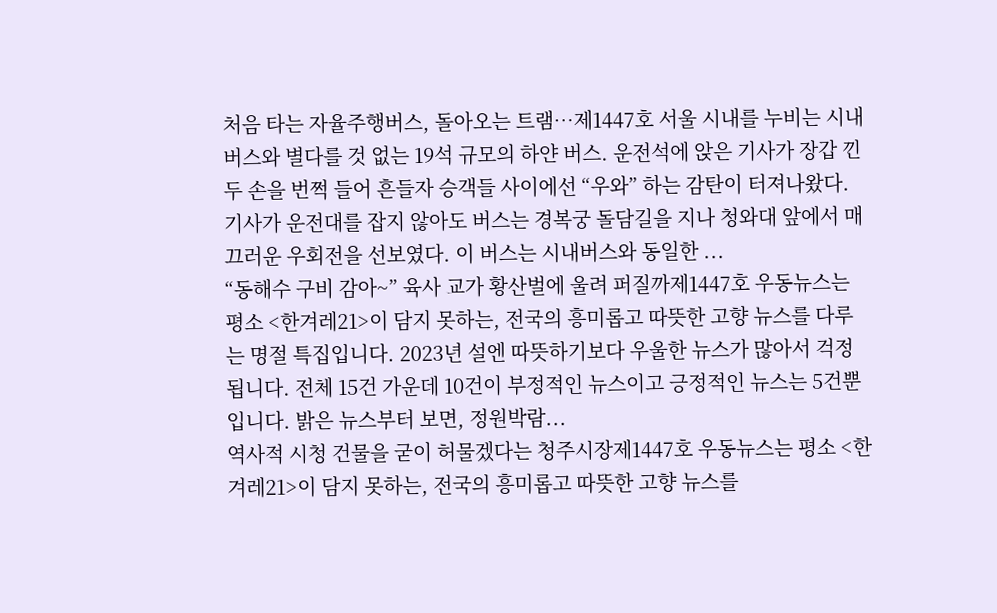처음 타는 자율주행버스, 돌아오는 트램…제1447호 서울 시내를 누비는 시내버스와 별다를 것 없는 19석 규모의 하얀 버스. 운전석에 앉은 기사가 장갑 낀 두 손을 번쩍 들어 흔들자 승객들 사이에선 “우와” 하는 감탄이 터져나왔다. 기사가 운전대를 잡지 않아도 버스는 경복궁 돌담길을 지나 청와대 앞에서 매끄러운 우회전을 선보였다. 이 버스는 시내버스와 동일한 ...
“동해수 구비 감아~” 육사 교가 황산벌에 울려 퍼질까제1447호 우동뉴스는 평소 <한겨레21>이 담지 못하는, 전국의 흥미롭고 따뜻한 고향 뉴스를 다루는 명절 특집입니다. 2023년 설엔 따뜻하기보다 우울한 뉴스가 많아서 걱정됩니다. 전체 15건 가운데 10건이 부정적인 뉴스이고 긍정적인 뉴스는 5건뿐입니다. 밝은 뉴스부터 보면, 정원박람...
역사적 시청 건물을 굳이 허물겠다는 청주시장제1447호 우동뉴스는 평소 <한겨레21>이 담지 못하는, 전국의 흥미롭고 따뜻한 고향 뉴스를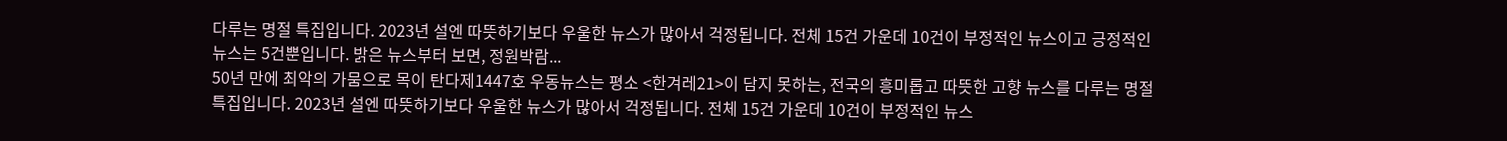다루는 명절 특집입니다. 2023년 설엔 따뜻하기보다 우울한 뉴스가 많아서 걱정됩니다. 전체 15건 가운데 10건이 부정적인 뉴스이고 긍정적인 뉴스는 5건뿐입니다. 밝은 뉴스부터 보면, 정원박람...
50년 만에 최악의 가뭄으로 목이 탄다제1447호 우동뉴스는 평소 <한겨레21>이 담지 못하는, 전국의 흥미롭고 따뜻한 고향 뉴스를 다루는 명절 특집입니다. 2023년 설엔 따뜻하기보다 우울한 뉴스가 많아서 걱정됩니다. 전체 15건 가운데 10건이 부정적인 뉴스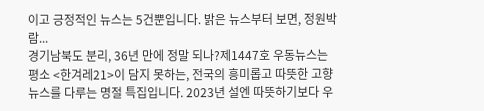이고 긍정적인 뉴스는 5건뿐입니다. 밝은 뉴스부터 보면, 정원박람...
경기남북도 분리, 36년 만에 정말 되나?제1447호 우동뉴스는 평소 <한겨레21>이 담지 못하는, 전국의 흥미롭고 따뜻한 고향 뉴스를 다루는 명절 특집입니다. 2023년 설엔 따뜻하기보다 우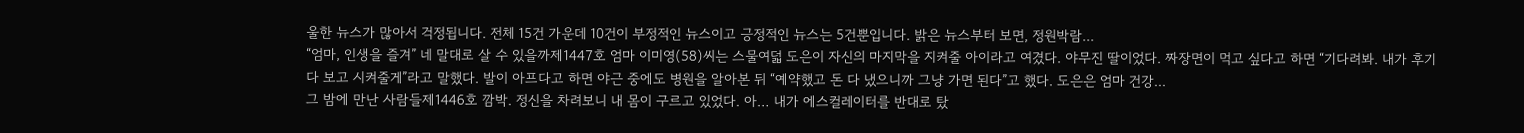울한 뉴스가 많아서 걱정됩니다. 전체 15건 가운데 10건이 부정적인 뉴스이고 긍정적인 뉴스는 5건뿐입니다. 밝은 뉴스부터 보면, 정원박람...
“엄마, 인생을 즐겨” 네 말대로 살 수 있을까제1447호 엄마 이미영(58)씨는 스물여덟 도은이 자신의 마지막을 지켜줄 아이라고 여겼다. 야무진 딸이었다. 짜장면이 먹고 싶다고 하면 “기다려봐. 내가 후기 다 보고 시켜줄게”라고 말했다. 발이 아프다고 하면 야근 중에도 병원을 알아본 뒤 “예약했고 돈 다 냈으니까 그냥 가면 된다”고 했다. 도은은 엄마 건강...
그 밤에 만난 사람들제1446호 깜박. 정신을 차려보니 내 몸이 구르고 있었다. 아… 내가 에스컬레이터를 반대로 탔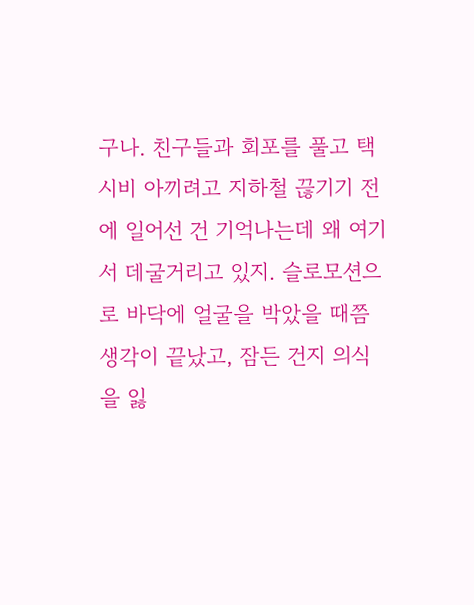구나. 친구들과 회포를 풀고 택시비 아끼려고 지하철 끊기기 전에 일어선 건 기억나는데 왜 여기서 데굴거리고 있지. 슬로모션으로 바닥에 얼굴을 박았을 때쯤 생각이 끝났고, 잠든 건지 의식을 잃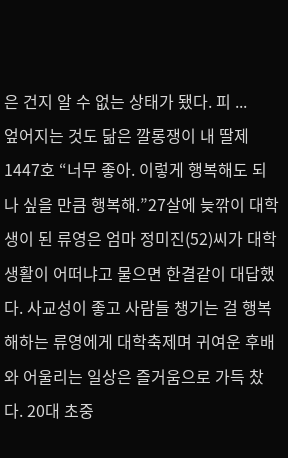은 건지 알 수 없는 상태가 됐다. 피 ...
엎어지는 것도 닮은 깔롱쟁이 내 딸제1447호 “너무 좋아. 이렇게 행복해도 되나 싶을 만큼 행복해.”27살에 늦깎이 대학생이 된 류영은 엄마 정미진(52)씨가 대학생활이 어떠냐고 물으면 한결같이 대답했다. 사교성이 좋고 사람들 챙기는 걸 행복해하는 류영에게 대학축제며 귀여운 후배와 어울리는 일상은 즐거움으로 가득 찼다. 20대 초중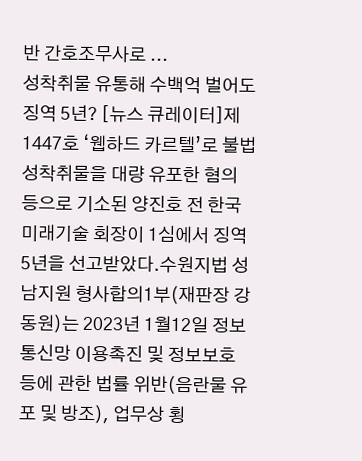반 간호조무사로 ...
성착취물 유통해 수백억 벌어도 징역 5년? [뉴스 큐레이터]제1447호 ‘웹하드 카르텔’로 불법 성착취물을 대량 유포한 혐의 등으로 기소된 양진호 전 한국미래기술 회장이 1심에서 징역 5년을 선고받았다.수원지법 성남지원 형사합의1부(재판장 강동원)는 2023년 1월12일 정보통신망 이용촉진 및 정보보호 등에 관한 법률 위반(음란물 유포 및 방조), 업무상 횡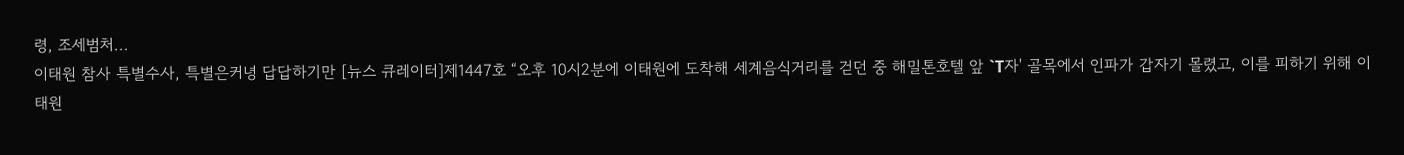령, 조세범처...
이태원 참사 특별수사, 특별은커녕 답답하기만 [뉴스 큐레이터]제1447호 “오후 10시2분에 이태원에 도착해 세계음식거리를 걷던 중 해밀톤호텔 앞 `T자' 골목에서 인파가 갑자기 몰렸고, 이를 피하기 위해 이태원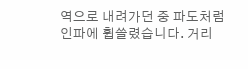역으로 내려가던 중 파도처럼 인파에 휩쓸렸습니다. 거리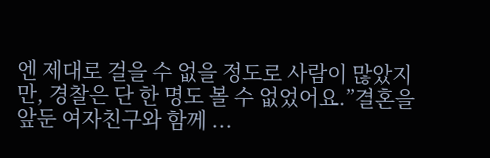엔 제대로 걸을 수 없을 정도로 사람이 많았지만, 경찰은 단 한 명도 볼 수 없었어요.”결혼을 앞둔 여자친구와 함께 ...